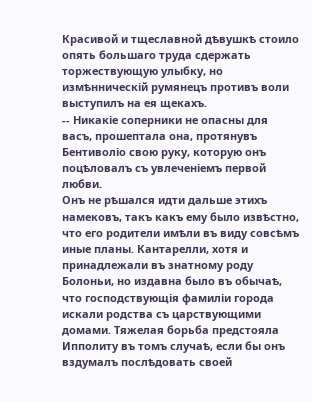Красивой и тщеславной дѣвушкѣ стоило опять большаго труда сдержать торжествующую улыбку, но измѣнническій румянецъ противъ воли выступилъ на ея щекахъ.
-- Никакіе соперники не опасны для васъ, прошептала она, протянувъ Бентиволіо свою руку, которую онъ поцѣловалъ съ увлеченіемъ первой любви.
Онъ не рѣшался идти дальше этихъ намековъ, такъ какъ ему было извѣстно, что его родители имѣли въ виду совсѣмъ иные планы. Кантарелли, хотя и принадлежали въ знатному роду Болоньи, но издавна было въ обычаѣ, что господствующія фамиліи города искали родства съ царствующими домами. Тяжелая борьба предстояла Ипполиту въ томъ случаѣ, если бы онъ вздумалъ послѣдовать своей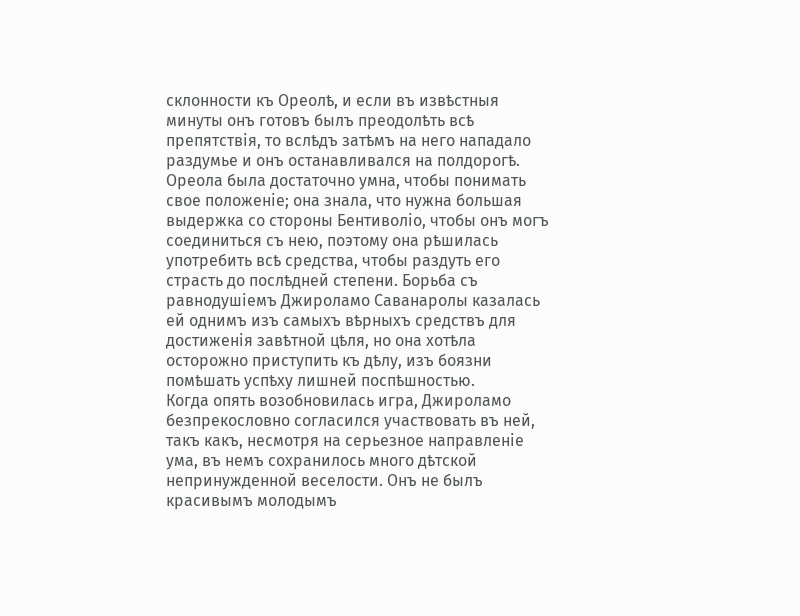склонности къ Ореолѣ, и если въ извѣстныя минуты онъ готовъ былъ преодолѣть всѣ препятствія, то вслѣдъ затѣмъ на него нападало раздумье и онъ останавливался на полдорогѣ. Ореола была достаточно умна, чтобы понимать свое положеніе; она знала, что нужна большая выдержка со стороны Бентиволіо, чтобы онъ могъ соединиться съ нею, поэтому она рѣшилась употребить всѣ средства, чтобы раздуть его страсть до послѣдней степени. Борьба съ равнодушіемъ Джироламо Саванаролы казалась ей однимъ изъ самыхъ вѣрныхъ средствъ для достиженія завѣтной цѣля, но она хотѣла осторожно приступить къ дѣлу, изъ боязни помѣшать успѣху лишней поспѣшностью.
Когда опять возобновилась игра, Джироламо безпрекословно согласился участвовать въ ней, такъ какъ, несмотря на серьезное направленіе ума, въ немъ сохранилось много дѣтской непринужденной веселости. Онъ не былъ красивымъ молодымъ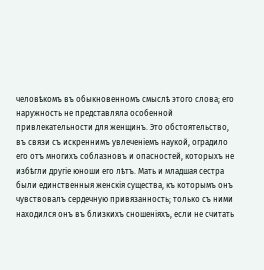человѣкомъ въ обыкновенномъ смыслѣ этого слова; его наружность не представляла особенной привлекательности для женщинъ. Это обстоятельство, въ связи съ искреннимъ увлеченіемъ наукой, оградило его отъ многихъ соблазновъ и опасностей, которыхъ не избѣгли другіе юноши его лѣтъ. Мать и младшая сестра были единственныя женскія существа, къ которымъ онъ чувствовалъ сердечную привязанность; только съ ними находился онъ въ близкихъ сношеніяхъ, если не считать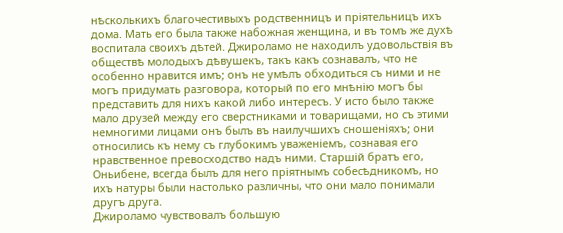нѣсколькихъ благочестивыхъ родственницъ и пріятельницъ ихъ дома. Мать его была также набожная женщина, и въ томъ же духѣ воспитала своихъ дѣтей. Джироламо не находилъ удовольствія въ обществѣ молодыхъ дѣвушекъ, такъ какъ сознавалъ, что не особенно нравится имъ; онъ не умѣлъ обходиться съ ними и не могъ придумать разговора, который по его мнѣнію могъ бы представить для нихъ какой либо интересъ. У исто было также мало друзей между его сверстниками и товарищами, но съ этими немногими лицами онъ былъ въ наилучшихъ сношеніяхъ; они относились къ нему съ глубокимъ уваженіемъ, сознавая его нравственное превосходство надъ ними. Старшій братъ его, Оньибене, всегда былъ для него пріятнымъ собесѣдникомъ, но ихъ натуры были настолько различны, что они мало понимали другъ друга.
Джироламо чувствовалъ большую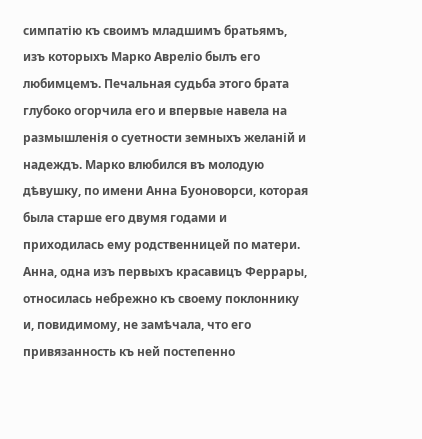симпатію къ своимъ младшимъ братьямъ, изъ которыхъ Марко Авреліо былъ его любимцемъ. Печальная судьба этого брата глубоко огорчила его и впервые навела на размышленія о суетности земныхъ желаній и надеждъ. Марко влюбился въ молодую дѣвушку, по имени Анна Буоноворси, которая была старше его двумя годами и приходилась ему родственницей по матери. Анна, одна изъ первыхъ красавицъ Феррары, относилась небрежно къ своему поклоннику и, повидимому, не замѣчала, что его привязанность къ ней постепенно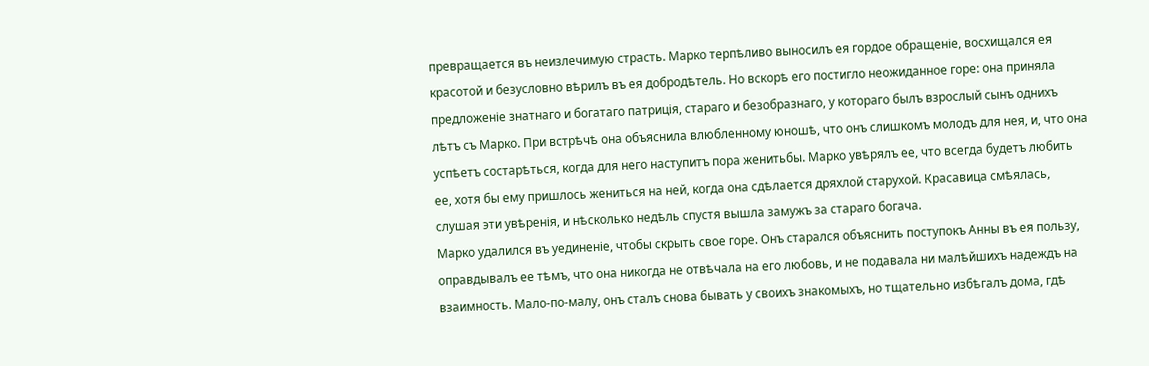превращается въ неизлечимую страсть. Марко терпѣливо выносилъ ея гордое обращеніе, восхищался ея красотой и безусловно вѣрилъ въ ея добродѣтель. Но вскорѣ его постигло неожиданное горе: она приняла предложеніе знатнаго и богатаго патриція, стараго и безобразнаго, у котораго былъ взрослый сынъ однихъ лѣтъ съ Марко. При встрѣчѣ она объяснила влюбленному юношѣ, что онъ слишкомъ молодъ для нея, и, что она успѣетъ состарѣться, когда для него наступитъ пора женитьбы. Марко увѣрялъ ее, что всегда будетъ любить ее, хотя бы ему пришлось жениться на ней, когда она сдѣлается дряхлой старухой. Красавица смѣялась, слушая эти увѣренія, и нѣсколько недѣль спустя вышла замужъ за стараго богача.
Марко удалился въ уединеніе, чтобы скрыть свое горе. Онъ старался объяснить поступокъ Анны въ ея пользу, оправдывалъ ее тѣмъ, что она никогда не отвѣчала на его любовь, и не подавала ни малѣйшихъ надеждъ на взаимность. Мало-по-малу, онъ сталъ снова бывать у своихъ знакомыхъ, но тщательно избѣгалъ дома, гдѣ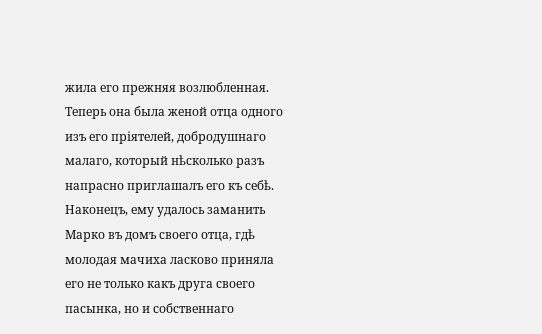жила его прежняя возлюбленная. Теперь она была женой отца одного изъ его пріятелей, добродушнаго малаго, который нѣсколько разъ напрасно приглашалъ его къ себѣ. Наконецъ, ему удалось заманить Марко въ домъ своего отца, гдѣ молодая мачиха ласково приняла его не только какъ друга своего пасынка, но и собственнаго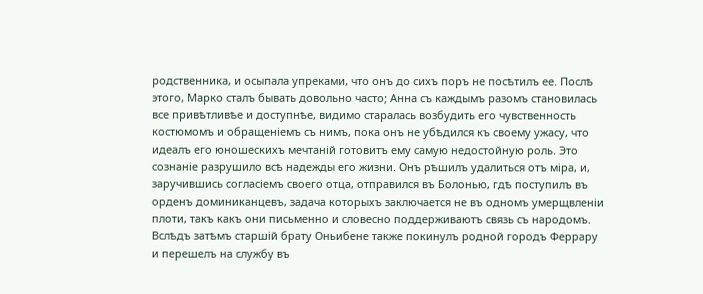родственника, и осыпала упреками, что онъ до сихъ поръ не посѣтилъ ее. Послѣ этого, Марко сталъ бывать довольно часто; Анна съ каждымъ разомъ становилась все привѣтливѣе и доступнѣе, видимо старалась возбудить его чувственность костюмомъ и обращеніемъ съ нимъ, пока онъ не убѣдился къ своему ужасу, что идеалъ его юношескихъ мечтаній готовитъ ему самую недостойную роль. Это сознаніе разрушило всѣ надежды его жизни. Онъ рѣшилъ удалиться отъ міра, и, заручившись согласіемъ своего отца, отправился въ Болонью, гдѣ поступилъ въ орденъ доминиканцевъ, задача которыхъ заключается не въ одномъ умерщвленіи плоти, такъ какъ они письменно и словесно поддерживаютъ связь съ народомъ.
Вслѣдъ затѣмъ старшій брату Оньибене также покинулъ родной городъ Феррару и перешелъ на службу въ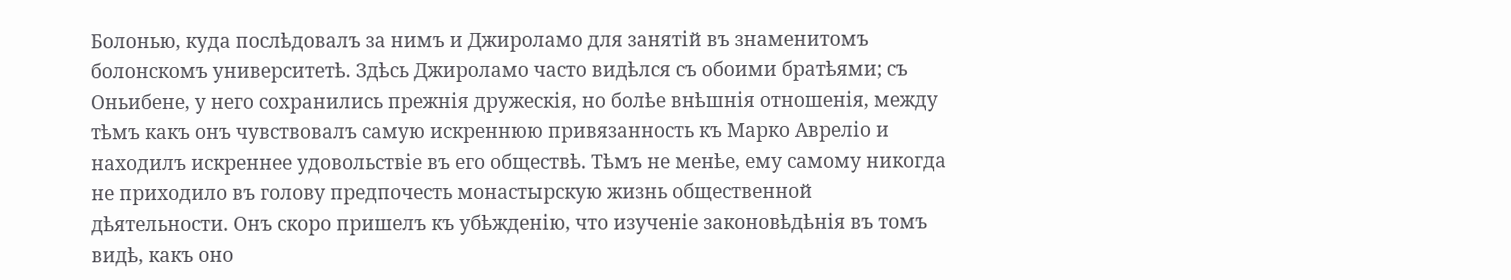Болонью, куда послѣдовалъ за нимъ и Джироламо для занятій въ знаменитомъ болонскомъ университетѣ. Здѣсь Джироламо часто видѣлся съ обоими братѣями; съ Оньибене, у него сохранились прежнія дружескія, но болѣе внѣшнія отношенія, между тѣмъ какъ онъ чувствовалъ самую искреннюю привязанность къ Марко Авреліо и находилъ искреннее удовольствіе въ его обществѣ. Тѣмъ не менѣе, ему самому никогда не приходило въ голову предпочесть монастырскую жизнь общественной дѣятельности. Онъ скоро пришелъ къ убѣжденію, что изученіе законовѣдѣнія въ томъ видѣ, какъ оно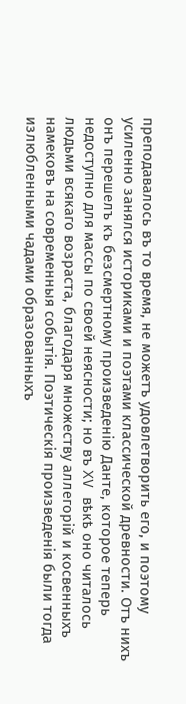преподавалось въ то время, не можетъ удовлетворить его, и поэтому усиленно занялся историками и поэтами классической древности. Отъ нихъ онъ перешелъ къ безсмертному произведенію Данте, которое теперь недоступно для массы по своей неясности; но въ XV вѣкѣ оно читалось людьми всякаго возраста, благодаря множеству аллегорій и косвенныхъ намековъ на современныя событія. Поэтическія произведенія были тогда излюбленными чадами образованныхъ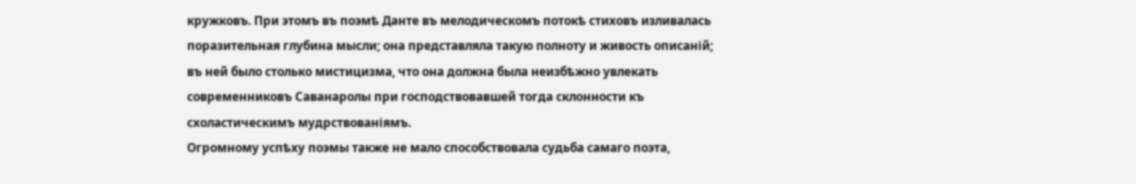кружковъ. При этомъ въ поэмѣ Данте въ мелодическомъ потокѣ стиховъ изливалась поразительная глубина мысли; она представляла такую полноту и живость описаній; въ ней было столько мистицизма, что она должна была неизбѣжно увлекать современниковъ Саванаролы при господствовавшей тогда склонности къ схоластическимъ мудрствованіямъ.
Огромному успѣху поэмы также не мало способствовала судьба самаго поэта,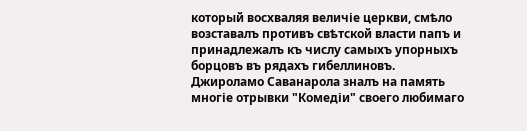который восхваляя величіе церкви, смѣло возставалъ противъ свѣтской власти папъ и принадлежалъ къ числу самыхъ упорныхъ борцовъ въ рядахъ гибеллиновъ.
Джироламо Саванарола зналъ на память многіе отрывки "Комедіи" своего любимаго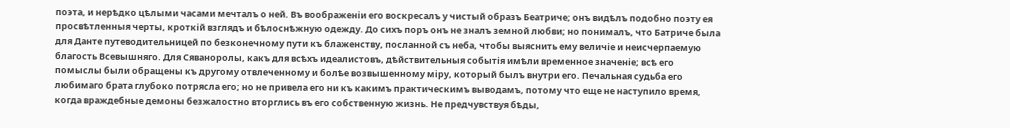поэта, и нерѣдко цѣлыми часами мечталъ о ней. Въ воображеніи его воскресалъ у чистый образъ Беатриче; онъ видѣлъ подобно поэту ея просвѣтленныя черты, кроткій взглядъ и бѣлоснѣжную одежду. До сихъ поръ онъ не зналъ земной любви; но понималъ, что Батриче была для Данте путеводительницей по безконечному пути къ блаженству, посланной съ неба, чтобы выяснить ему величіе и неисчерпаемую благость Всевышняго. Для Сяваноролы, какъ для всѣхъ идеалистовъ, дѣйствительныя событія имѣли временное значеніе; всѣ его помыслы были обращены къ другому отвлеченному и болѣе возвышенному міру, который былъ внутри его. Печальная судьба его любимаго брата глубоко потрясла его; но не привела его ни къ какимъ практическимъ выводамъ, потому что еще не наступило время, когда враждебные демоны безжалостно вторглись въ его собственную жизнь. Не предчувствуя бѣды,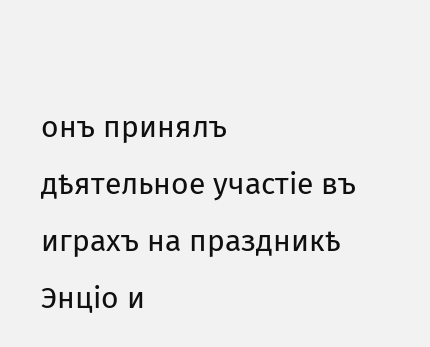онъ принялъ дѣятельное участіе въ играхъ на праздникѣ Энціо и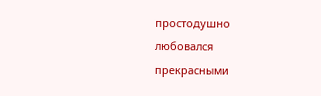простодушно любовался прекрасными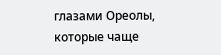глазами Ореолы, которые чаще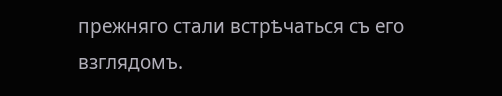прежняго стали встрѣчаться съ его взглядомъ.